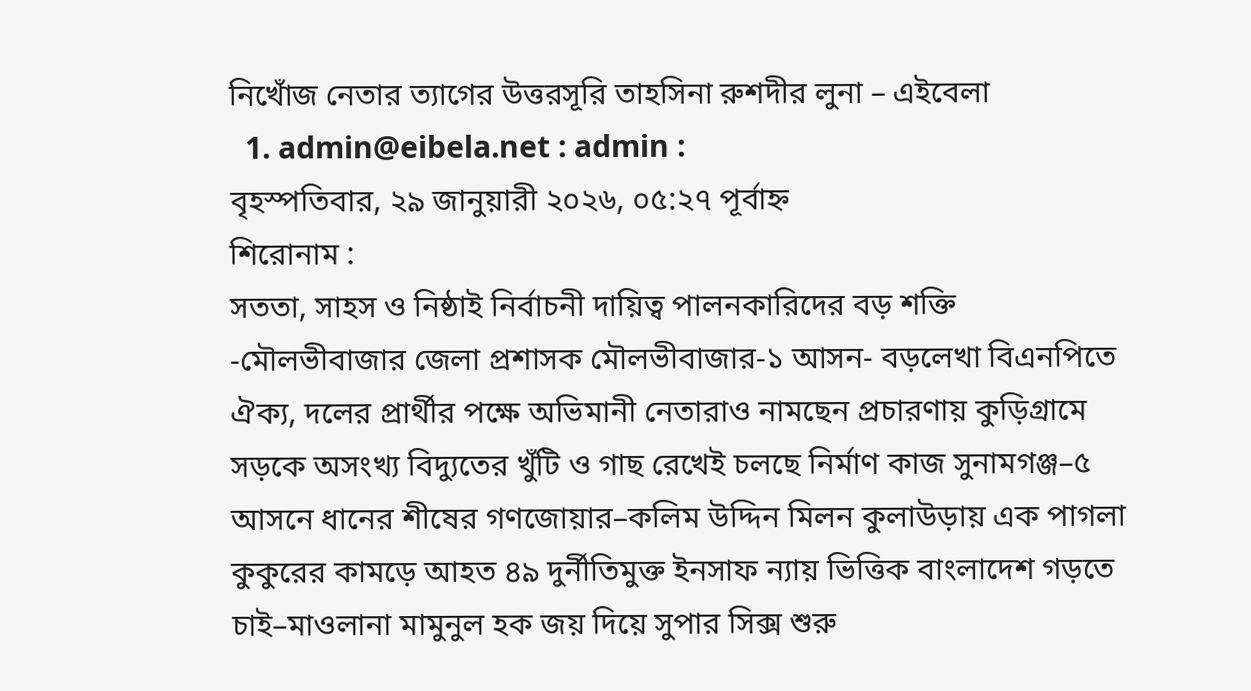নিখোঁজ নেতার ত্যাগের উত্তরসূরি তাহসিনা রুশদীর লুনা – এইবেলা
  1. admin@eibela.net : admin :
বৃহস্পতিবার, ২৯ জানুয়ারী ২০২৬, ০৫:২৭ পূর্বাহ্ন
শিরোনাম :
সততা, সাহস ও নিষ্ঠাই নির্বাচনী দায়িত্ব পালনকারিদের বড় শক্তি -মৌলভীবাজার জেলা প্রশাসক মৌলভীবাজার-১ আসন- বড়লেখা বিএনপিতে ঐক্য, দলের প্রার্থীর পক্ষে অভিমানী নেতারাও নামছেন প্রচারণায় কুড়িগ্রামে সড়কে অসংখ্য বিদ্যুতের খুঁটি ও গাছ রেখেই চলছে নির্মাণ কাজ সুনামগঞ্জ–৫ আসনে ধানের শীষের গণজোয়ার–কলিম উদ্দিন মিলন কুলাউড়ায় এক পাগলা কুকুরের কামড়ে আহত ৪৯ দুর্নীতিমুক্ত ইনসাফ ন্যায় ভিত্তিক বাংলাদেশ গড়তে চাই–মাওলানা মামুনুল হক জয় দিয়ে সুপার সিক্স শুরু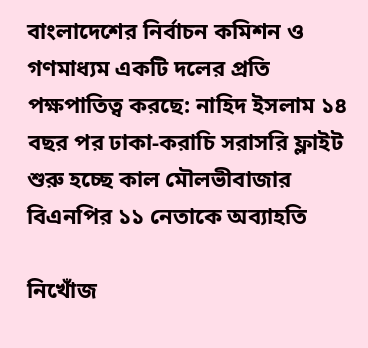বাংলাদেশের নির্বাচন কমিশন ও গণমাধ্যম একটি দলের প্রতি পক্ষপাতিত্ব করছে: নাহিদ ইসলাম ১৪ বছর পর ঢাকা-করাচি সরাসরি ফ্লাইট শুরু হচ্ছে কাল মৌলভীবাজার বিএনপির ১১ নেতাকে অব্যাহতি

নিখোঁজ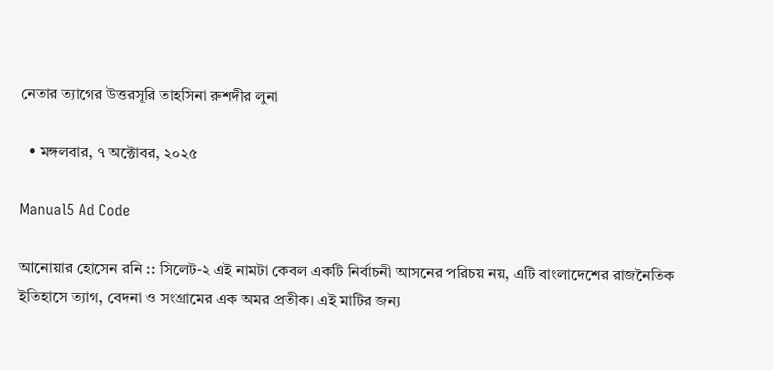নেতার ত্যাগের উত্তরসূরি তাহসিনা রুশদীর লুনা

  • মঙ্গলবার, ৭ অক্টোবর, ২০২৫

Manual5 Ad Code

আনোয়ার হো‌সেন র‌নি :: সিলেট-২ এই নামটা কেবল একটি নির্বাচনী আসনের পরিচয় নয়, এটি বাংলাদেশের রাজনৈতিক ইতিহাসে ত্যাগ, বেদনা ও সংগ্রামের এক অমর প্রতীক। এই মাটির জন্য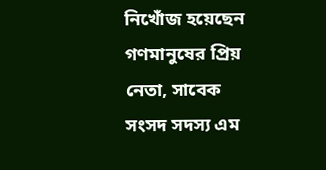নিখোঁজ হয়েছেন গণমানুষের প্রিয় নেতা, সাবেক সংসদ সদস্য এম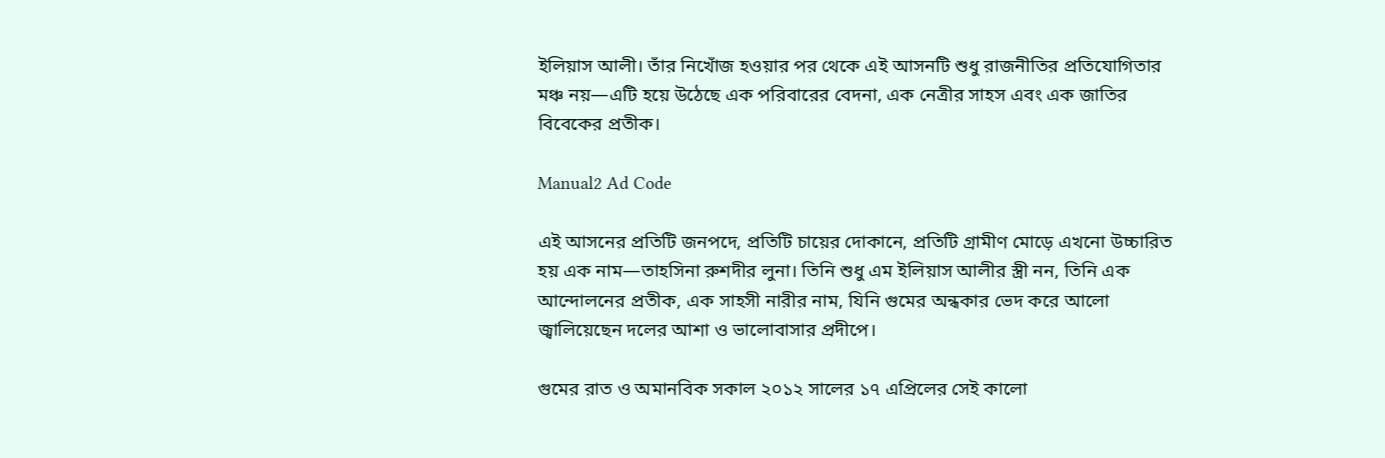ইলিয়াস আলী। তাঁর নিখোঁজ হওয়ার পর থেকে এই আসনটি শুধু রাজনীতির প্রতিযোগিতার মঞ্চ নয়—এটি হয়ে উঠেছে এক পরিবারের বেদনা, এক নেত্রীর সাহস এবং এক জাতির বিবেকের প্রতীক।

Manual2 Ad Code

এই আসনের প্রতিটি জনপদে, প্রতিটি চায়ের দোকানে, প্রতিটি গ্রামীণ মোড়ে এখনো উচ্চারিত হয় এক নাম—তাহসিনা রুশদীর লুনা। তিনি শুধু এম ইলিয়াস আলীর স্ত্রী নন, তিনি এক আন্দোলনের প্রতীক, এক সাহসী নারীর নাম, যিনি গুমের অন্ধকার ভেদ করে আলো জ্বালিয়েছেন দলের আশা ও ভালোবাসার প্রদীপে।

গুমের রাত ও অমানবিক সকাল ২০১২ সালের ১৭ এপ্রিলের সেই কালো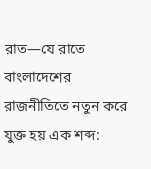রাত—যে রাতে বাংলাদেশের রাজনীতিতে নতুন করে যুক্ত হয় এক শব্দ: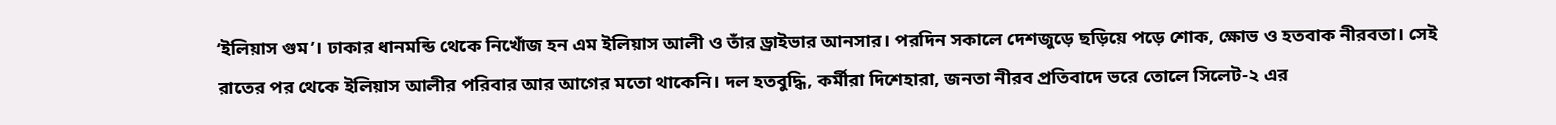‘ইলিয়াস গুম’। ঢাকার ধানমন্ডি থেকে নিখোঁজ হন এম ইলিয়াস আলী ও তাঁর ড্রাইভার আনসার। পরদিন সকালে দেশজুড়ে ছড়িয়ে পড়ে শোক, ক্ষোভ ও হতবাক নীরবতা। সেই রাতের পর থেকে ইলিয়াস আলীর পরিবার আর আগের মতো থাকেনি। দল হতবুদ্ধি, কর্মীরা দিশেহারা, জনতা নীরব প্রতিবাদে ভরে তোলে সিলেট-২ এর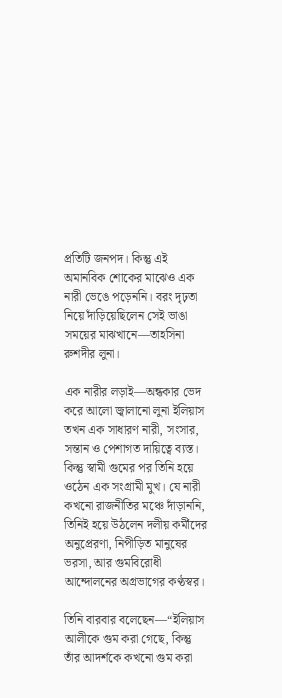প্রতিটি জনপদ। কিন্তু এই অমানবিক শোকের মাঝেও এক নারী ভেঙে পড়েননি। বরং দৃঢ়তা নিয়ে দাঁড়িয়েছিলেন সেই ভাঙা সময়ের মাঝখানে—তাহসিনা রুশদীর লুনা।

এক নারীর লড়াই—অন্ধকার ভেদ করে আলো জ্বালানো লুনা ইলিয়াস তখন এক সাধারণ নারী, সংসার, সন্তান ও পেশাগত দায়িত্বে ব্যস্ত। কিন্তু স্বামী গুমের পর তিনি হয়ে ওঠেন এক সংগ্রামী মুখ। যে নারী কখনো রাজনীতির মঞ্চে দাঁড়াননি, তিনিই হয়ে উঠলেন দলীয় কর্মীদের অনুপ্রেরণা, নিপীড়িত মানুষের ভরসা, আর গুমবিরোধী আন্দোলনের অগ্রভাগের কণ্ঠস্বর।

তিনি বারবার বলেছেন—“ইলিয়াস আলীকে গুম করা গেছে, কিন্তু তাঁর আদর্শকে কখনো গুম করা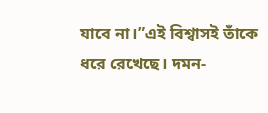যাবে না।”এই বিশ্বাসই তাঁকে ধরে রেখেছে। দমন-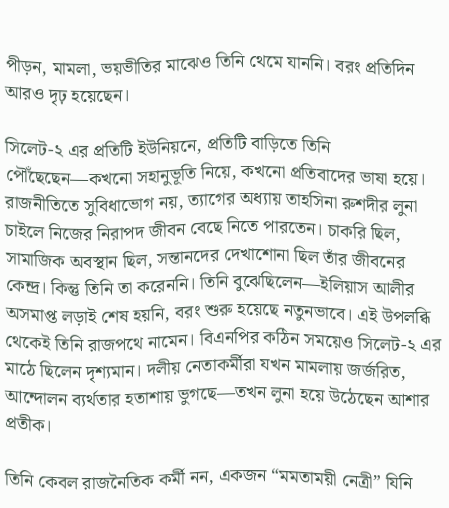পীড়ন, মামলা, ভয়ভীতির মাঝেও তিনি থেমে যাননি। বরং প্রতিদিন আরও দৃঢ় হয়েছেন।

সিলেট-২ এর প্রতিটি ইউনিয়নে, প্রতিটি বাড়িতে তিনি পৌঁছেছেন—কখনো সহানুভূতি নিয়ে, কখনো প্রতিবাদের ভাষা হয়ে। রাজনীতিতে সুবিধাভোগ নয়, ত্যাগের অধ্যায় তাহসিনা রুশদীর লুনা চাইলে নিজের নিরাপদ জীবন বেছে নিতে পারতেন। চাকরি ছিল, সামাজিক অবস্থান ছিল, সন্তানদের দেখাশোনা ছিল তাঁর জীবনের কেন্দ্র। কিন্তু তিনি তা করেননি। তিনি বুঝেছিলেন—ইলিয়াস আলীর অসমাপ্ত লড়াই শেষ হয়নি, বরং শুরু হয়েছে নতুনভাবে। এই উপলব্ধি থেকেই তিনি রাজপথে নামেন। বিএনপির কঠিন সময়েও সিলেট-২ এর মাঠে ছিলেন দৃশ্যমান। দলীয় নেতাকর্মীরা যখন মামলায় জর্জরিত, আন্দোলন ব্যর্থতার হতাশায় ভুগছে—তখন লুনা হয়ে উঠেছেন আশার প্রতীক।

তিনি কেবল রাজনৈতিক কর্মী নন, একজন “মমতাময়ী নেত্রী” যিনি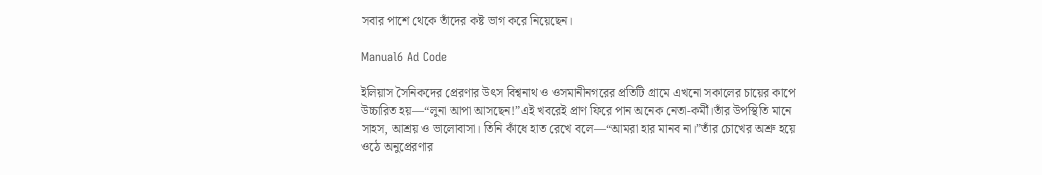সবার পাশে থেকে তাঁদের কষ্ট ভাগ করে নিয়েছেন।

Manual6 Ad Code

ইলিয়াস সৈনিকদের প্রেরণার উৎস বিশ্বনাথ ও ওসমানীনগরের প্রতিটি গ্রামে এখনো সকালের চায়ের কাপে উচ্চারিত হয়—“লুনা আপা আসছেন!”এই খবরেই প্রাণ ফিরে পান অনেক নেতা-কর্মী।তাঁর উপস্থিতি মানে সাহস, আশ্রয় ও ভালোবাসা। তিনি কাঁধে হাত রেখে বলে—“আমরা হার মানব না।”তাঁর চোখের অশ্রু হয়ে ওঠে অনুপ্রেরণার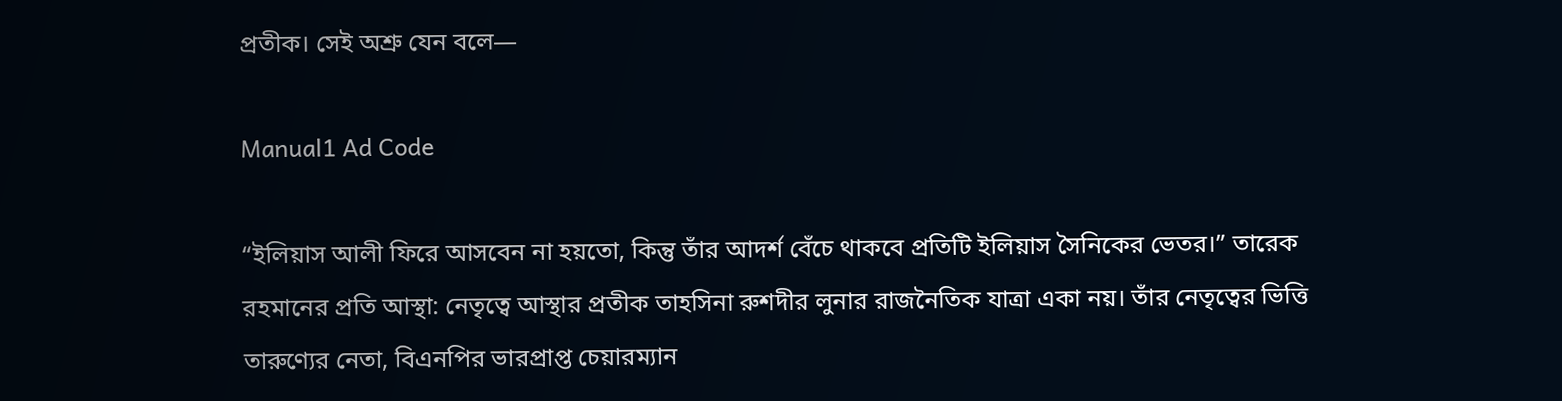প্রতীক। সেই অশ্রু যেন বলে—

Manual1 Ad Code

“ইলিয়াস আলী ফিরে আসবেন না হয়তো, কিন্তু তাঁর আদর্শ বেঁচে থাকবে প্রতিটি ইলিয়াস সৈনিকের ভেতর।” তারেক রহমানের প্রতি আস্থা: নেতৃত্বে আস্থার প্রতীক তাহসিনা রুশদীর লুনার রাজনৈতিক যাত্রা একা নয়। তাঁর নেতৃত্বের ভিত্তি তারুণ্যের নেতা, বিএনপির ভারপ্রাপ্ত চেয়ারম্যান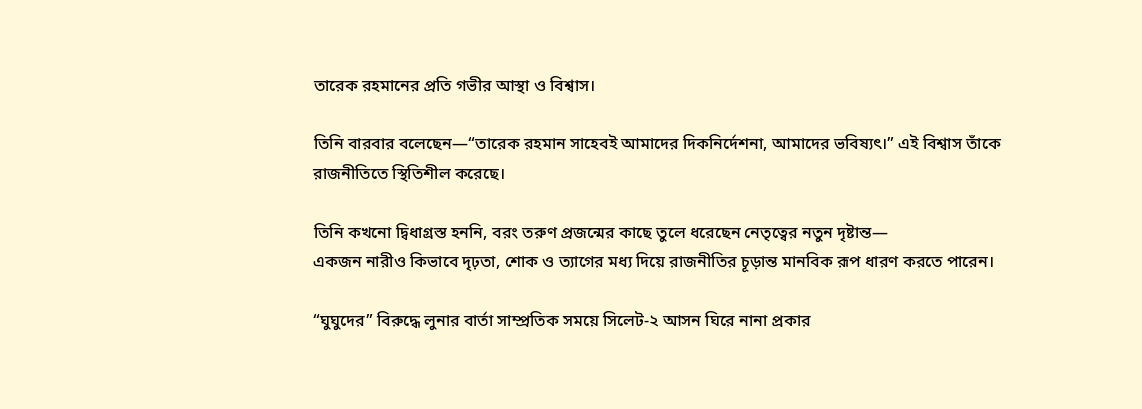তারেক রহমানের প্রতি গভীর আস্থা ও বিশ্বাস।

তিনি বারবার বলেছেন—“তারেক রহমান সাহেবই আমাদের দিকনির্দেশনা, আমাদের ভবিষ্যৎ।” এই বিশ্বাস তাঁকে রাজনীতিতে স্থিতিশীল করেছে।

তিনি কখনো দ্বিধাগ্রস্ত হননি, বরং তরুণ প্রজন্মের কাছে তুলে ধরেছেন নেতৃত্বের নতুন দৃষ্টান্ত—
একজন নারীও কিভাবে দৃঢ়তা, শোক ও ত্যাগের মধ্য দিয়ে রাজনীতির চূড়ান্ত মানবিক রূপ ধারণ করতে পারেন।

“ঘুঘুদের” বিরুদ্ধে লুনার বার্তা সাম্প্রতিক সময়ে সিলেট-২ আসন ঘিরে নানা প্রকার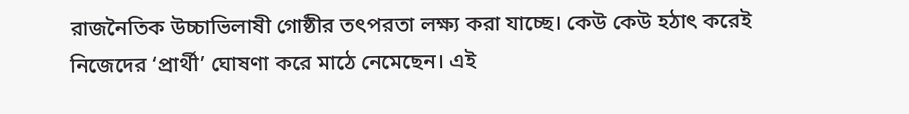রাজনৈতিক উচ্চাভিলাষী গোষ্ঠীর তৎপরতা লক্ষ্য করা যাচ্ছে। কেউ কেউ হঠাৎ করেই নিজেদের ‘প্রার্থী’ ঘোষণা করে মাঠে নেমেছেন। এই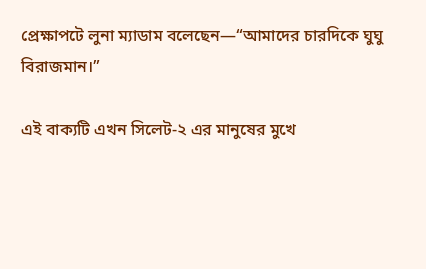প্রেক্ষাপটে লুনা ম্যাডাম বলেছেন—“আমাদের চারদিকে ঘুঘু বিরাজমান।”

এই বাক্যটি এখন সিলেট-২ এর মানুষের মুখে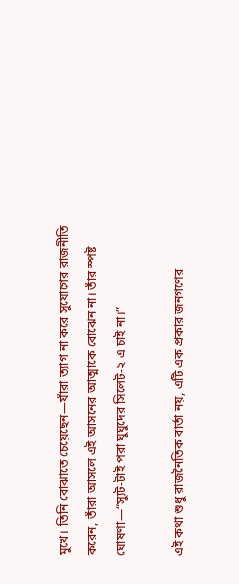মুখে। তিনি বোঝাতে চেয়েছেন—যাঁরা ত্যাগ না করে সুযোগের রাজনীতি করেন, তাঁরা আসলে এই আসনের আত্মাকে বোঝেন না। তাঁর স্পষ্ট ঘোষণা—“স্যুট-টাই পরা ঘুঘুদের সিলেট-২ এ চাই না।”

এই কথা শুধু রাজনৈতিক বার্তা নয়, এটি এক প্রকার জনগণের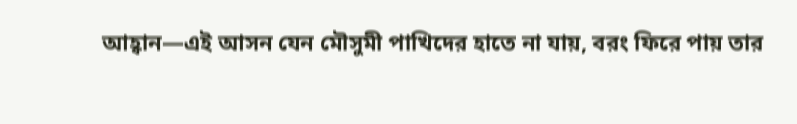আহ্বান—এই আসন যেন মৌসুমী পাখিদের হাতে না যায়, বরং ফিরে পায় তার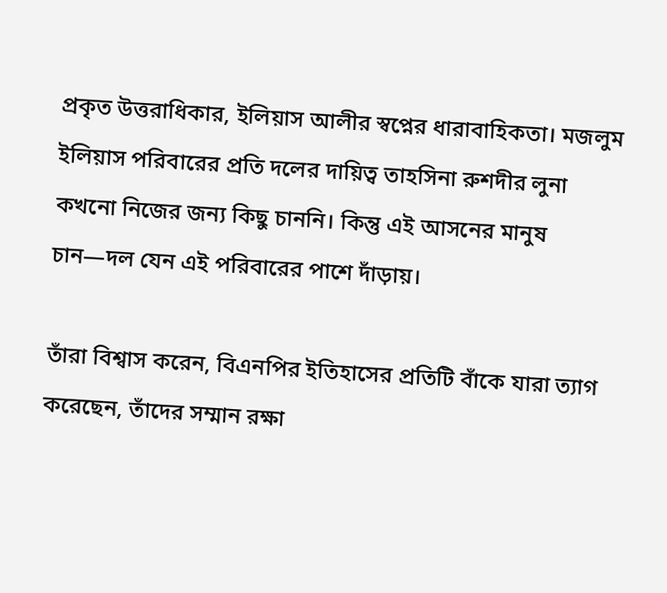প্রকৃত উত্তরাধিকার, ইলিয়াস আলীর স্বপ্নের ধারাবাহিকতা। মজলুম ইলিয়াস পরিবারের প্রতি দলের দায়িত্ব তাহসিনা রুশদীর লুনা কখনো নিজের জন্য কিছু চাননি। কিন্তু এই আসনের মানুষ চান—দল যেন এই পরিবারের পাশে দাঁড়ায়।

তাঁরা বিশ্বাস করেন, বিএনপির ইতিহাসের প্রতিটি বাঁকে যারা ত্যাগ করেছেন, তাঁদের সম্মান রক্ষা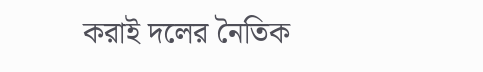করাই দলের নৈতিক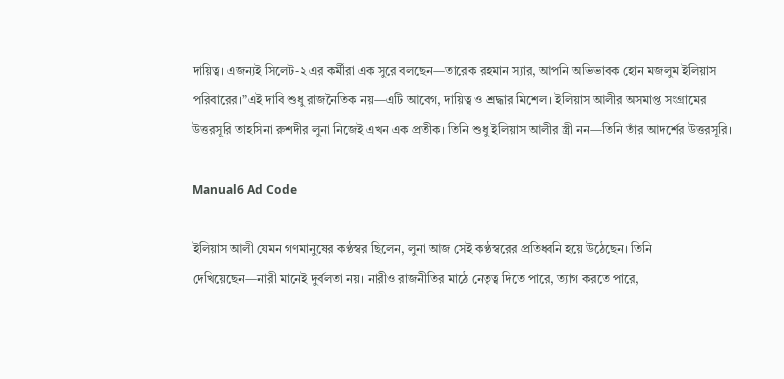দায়িত্ব। এজন্যই সিলেট-২ এর কর্মীরা এক সুরে বলছেন—তারেক রহমান স্যার, আপনি অভিভাবক হোন মজলুম ইলিয়াস পরিবারের।”এই দাবি শুধু রাজনৈতিক নয়—এটি আবেগ, দায়িত্ব ও শ্রদ্ধার মিশেল। ইলিয়াস আলীর অসমাপ্ত সংগ্রামের উত্তরসূরি তাহসিনা রুশদীর লুনা নিজেই এখন এক প্রতীক। তিনি শুধু ইলিয়াস আলীর স্ত্রী নন—তিনি তাঁর আদর্শের উত্তরসূরি।

Manual6 Ad Code

ইলিয়াস আলী যেমন গণমানুষের কণ্ঠস্বর ছিলেন, লুনা আজ সেই কণ্ঠস্বরের প্রতিধ্বনি হয়ে উঠেছেন। তিনি দেখিয়েছেন—নারী মানেই দুর্বলতা নয়। নারীও রাজনীতির মাঠে নেতৃত্ব দিতে পারে, ত্যাগ করতে পারে,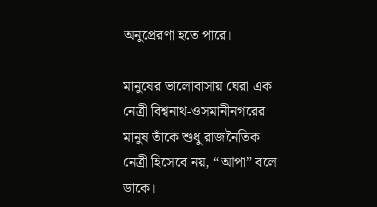অনুপ্রেরণা হতে পারে।

মানুষের ভালোবাসায় ঘেরা এক নেত্রী বিশ্বনাথ-ওসমানীনগরের মানুষ তাঁকে শুধু রাজনৈতিক নেত্রী হিসেবে নয়, “আপা” বলে ডাকে।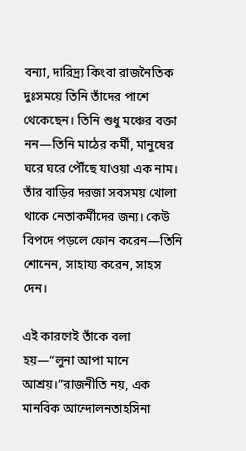বন্যা, দারিদ্র্য কিংবা রাজনৈতিক দুঃসময়ে তিনি তাঁদের পাশে থেকেছেন। তিনি শুধু মঞ্চের বক্তা নন—তিনি মাঠের কর্মী, মানুষের ঘরে ঘরে পৌঁছে যাওয়া এক নাম। তাঁর বাড়ির দরজা সবসময় খোলা থাকে নেতাকর্মীদের জন্য। কেউ বিপদে পড়লে ফোন করেন—তিনি শোনেন, সাহায্য করেন, সাহস দেন।

এই কারণেই তাঁকে বলা হয়—“লুনা আপা মানে আশ্রয়।”রাজনীতি নয়, এক মানবিক আন্দোলনতাহসিনা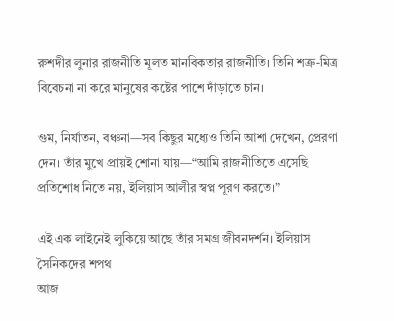রুশদীর লুনার রাজনীতি মূলত মানবিকতার রাজনীতি। তিনি শত্রু-মিত্র বিবেচনা না করে মানুষের কষ্টের পাশে দাঁড়াতে চান।

গুম, নির্যাতন, বঞ্চনা—সব কিছুর মধ্যেও তিনি আশা দেখেন, প্রেরণা দেন। তাঁর মুখে প্রায়ই শোনা যায়—“আমি রাজনীতিতে এসেছি প্রতিশোধ নিতে নয়, ইলিয়াস আলীর স্বপ্ন পূরণ করতে।”

এই এক লাইনেই লুকিয়ে আছে তাঁর সমগ্র জীবনদর্শন। ইলিয়াস সৈনিকদের শপথ
আজ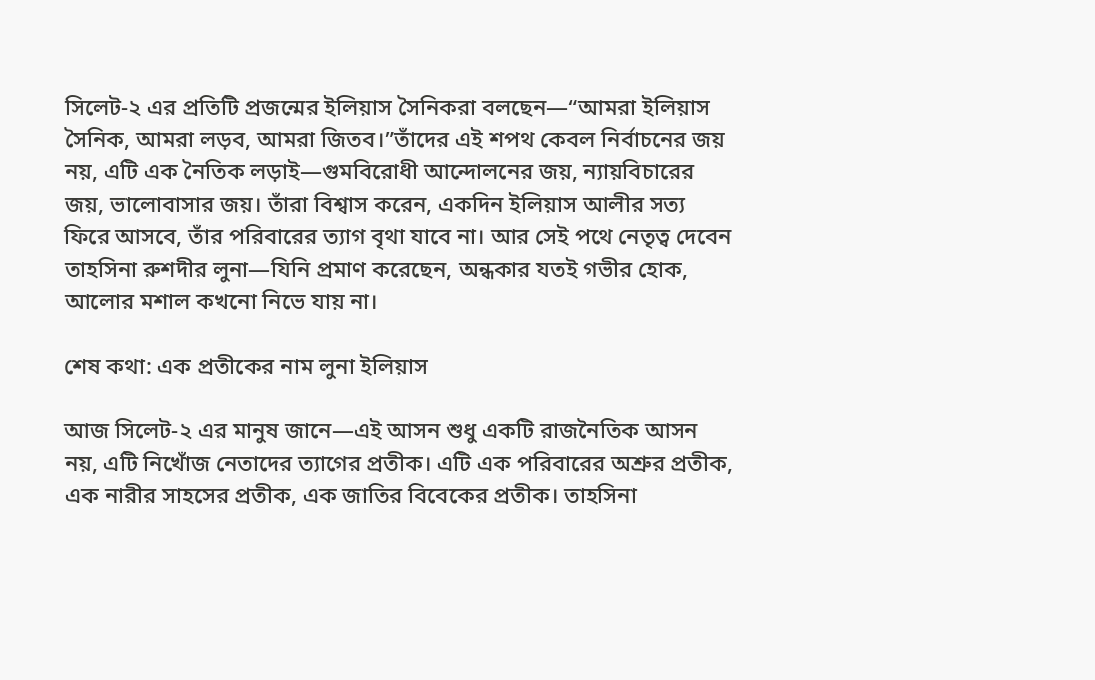সিলেট-২ এর প্রতিটি প্রজন্মের ইলিয়াস সৈনিকরা বলছেন—“আমরা ইলিয়াস সৈনিক, আমরা লড়ব, আমরা জিতব।”তাঁদের এই শপথ কেবল নির্বাচনের জয় নয়, এটি এক নৈতিক লড়াই—গুমবিরোধী আন্দোলনের জয়, ন্যায়বিচারের জয়, ভালোবাসার জয়। তাঁরা বিশ্বাস করেন, একদিন ইলিয়াস আলীর সত্য ফিরে আসবে, তাঁর পরিবারের ত্যাগ বৃথা যাবে না। আর সেই পথে নেতৃত্ব দেবেন তাহসিনা রুশদীর লুনা—যিনি প্রমাণ করেছেন, অন্ধকার যতই গভীর হোক, আলোর মশাল কখনো নিভে যায় না।

শেষ কথা: এক প্রতীকের নাম লুনা ইলিয়াস

আজ সিলেট-২ এর মানুষ জানে—এই আসন শুধু একটি রাজনৈতিক আসন নয়, এটি নিখোঁজ নেতাদের ত্যাগের প্রতীক। এটি এক পরিবারের অশ্রুর প্রতীক, এক নারীর সাহসের প্রতীক, এক জাতির বিবেকের প্রতীক। তাহসিনা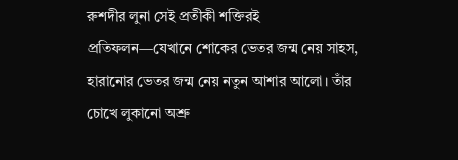রুশদীর লুনা সেই প্রতীকী শক্তিরই প্রতিফলন—যেখানে শোকের ভেতর জন্ম নেয় সাহস, হারানোর ভেতর জন্ম নেয় নতুন আশার আলো। তাঁর চোখে লুকানো অশ্রু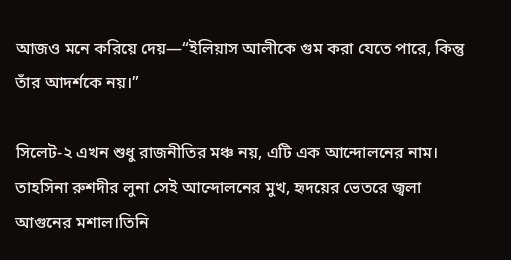আজও মনে করিয়ে দেয়—“ইলিয়াস আলীকে গুম করা যেতে পারে, কিন্তু তাঁর আদর্শকে নয়।”

সিলেট-২ এখন শুধু রাজনীতির মঞ্চ নয়, এটি এক আন্দোলনের নাম। তাহসিনা রুশদীর লুনা সেই আন্দোলনের মুখ, হৃদয়ের ভেতরে জ্বলা আগুনের মশাল।তিনি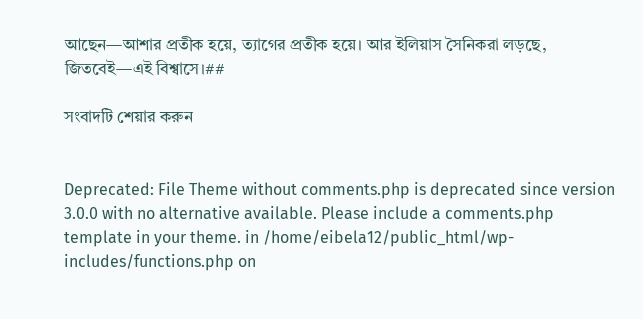আছেন—আশার প্রতীক হয়ে, ত্যাগের প্রতীক হয়ে। আর ইলিয়াস সৈনিকরা লড়ছে, জিতবেই—এই বিশ্বাসে।##

সংবাদটি শেয়ার করুন


Deprecated: File Theme without comments.php is deprecated since version 3.0.0 with no alternative available. Please include a comments.php template in your theme. in /home/eibela12/public_html/wp-includes/functions.php on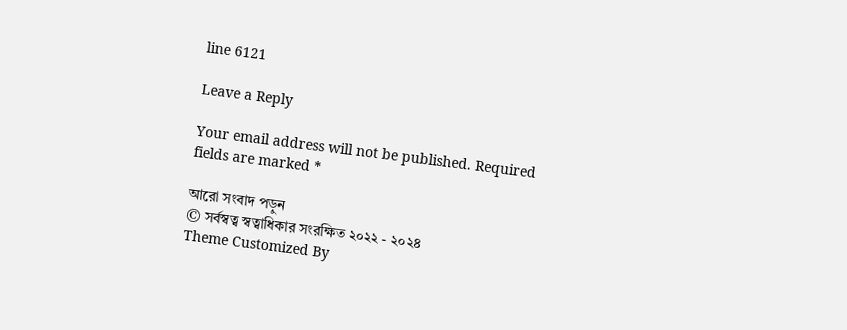line 6121

Leave a Reply

Your email address will not be published. Required fields are marked *

আরো সংবাদ পড়ুন
© সর্বস্বত্ব স্বত্বাধিকার সংরক্ষিত ২০২২ - ২০২৪
Theme Customized By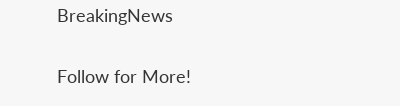BreakingNews

Follow for More!